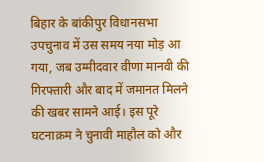बिहार के बांकीपुर विधानसभा उपचुनाव में उस समय नया मोड़ आ गया, जब उम्मीदवार वीणा मानवी की गिरफ्तारी और बाद में जमानत मिलने की खबर सामने आई। इस पूरे घटनाक्रम ने चुनावी माहौल को और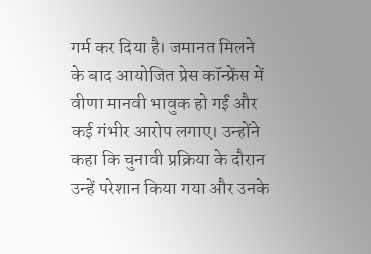गर्म कर दिया है। जमानत मिलने के बाद आयोजित प्रेस कॉन्फ्रेंस में वीणा मानवी भावुक हो गईं और कई गंभीर आरोप लगाए। उन्होंने कहा कि चुनावी प्रक्रिया के दौरान उन्हें परेशान किया गया और उनके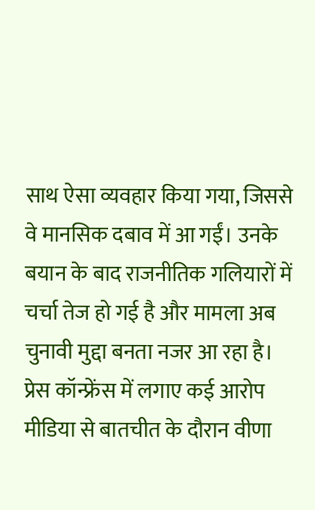साथ ऐसा व्यवहार किया गया, जिससे वे मानसिक दबाव में आ गईं। उनके बयान के बाद राजनीतिक गलियारों में चर्चा तेज हो गई है और मामला अब चुनावी मुद्दा बनता नजर आ रहा है।
प्रेस कॉन्फ्रेंस में लगाए कई आरोप
मीडिया से बातचीत के दौरान वीणा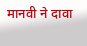मानवी ने दावा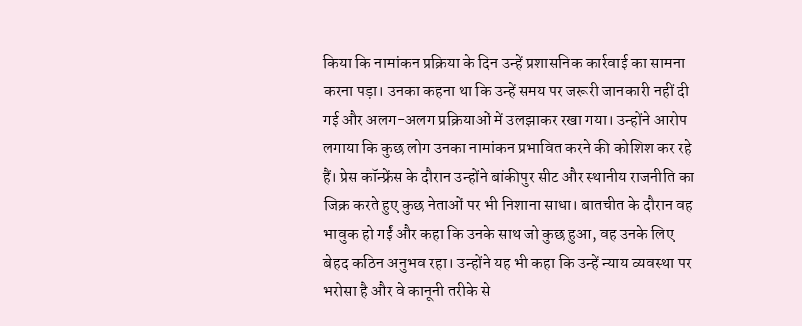किया कि नामांकन प्रक्रिया के दिन उन्हें प्रशासनिक कार्रवाई का सामना करना पड़ा। उनका कहना था कि उन्हें समय पर जरूरी जानकारी नहीं दी गई और अलग-अलग प्रक्रियाओं में उलझाकर रखा गया। उन्होंने आरोप लगाया कि कुछ लोग उनका नामांकन प्रभावित करने की कोशिश कर रहे हैं। प्रेस कॉन्फ्रेंस के दौरान उन्होंने बांकीपुर सीट और स्थानीय राजनीति का जिक्र करते हुए कुछ नेताओं पर भी निशाना साधा। बातचीत के दौरान वह भावुक हो गईं और कहा कि उनके साथ जो कुछ हुआ, वह उनके लिए बेहद कठिन अनुभव रहा। उन्होंने यह भी कहा कि उन्हें न्याय व्यवस्था पर भरोसा है और वे कानूनी तरीके से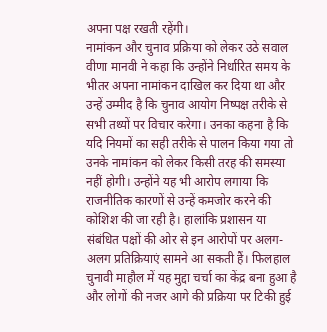अपना पक्ष रखती रहेंगी।
नामांकन और चुनाव प्रक्रिया को लेकर उठे सवाल
वीणा मानवी ने कहा कि उन्होंने निर्धारित समय के भीतर अपना नामांकन दाखिल कर दिया था और उन्हें उम्मीद है कि चुनाव आयोग निष्पक्ष तरीके से सभी तथ्यों पर विचार करेगा। उनका कहना है कि यदि नियमों का सही तरीके से पालन किया गया तो उनके नामांकन को लेकर किसी तरह की समस्या नहीं होगी। उन्होंने यह भी आरोप लगाया कि राजनीतिक कारणों से उन्हें कमजोर करने की कोशिश की जा रही है। हालांकि प्रशासन या संबंधित पक्षों की ओर से इन आरोपों पर अलग-अलग प्रतिक्रियाएं सामने आ सकती हैं। फिलहाल चुनावी माहौल में यह मुद्दा चर्चा का केंद्र बना हुआ है और लोगों की नजर आगे की प्रक्रिया पर टिकी हुई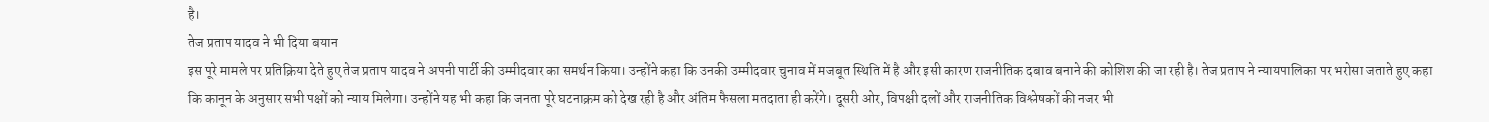है।
तेज प्रताप यादव ने भी दिया बयान
इस पूरे मामले पर प्रतिक्रिया देते हुए तेज प्रताप यादव ने अपनी पार्टी की उम्मीदवार का समर्थन किया। उन्होंने कहा कि उनकी उम्मीदवार चुनाव में मजबूत स्थिति में है और इसी कारण राजनीतिक दबाव बनाने की कोशिश की जा रही है। तेज प्रताप ने न्यायपालिका पर भरोसा जताते हुए कहा कि कानून के अनुसार सभी पक्षों को न्याय मिलेगा। उन्होंने यह भी कहा कि जनता पूरे घटनाक्रम को देख रही है और अंतिम फैसला मतदाता ही करेंगे। दूसरी ओर, विपक्षी दलों और राजनीतिक विश्लेषकों की नजर भी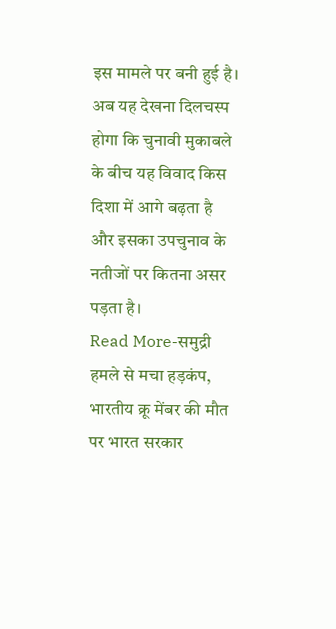इस मामले पर बनी हुई है। अब यह देखना दिलचस्प होगा कि चुनावी मुकाबले के बीच यह विवाद किस दिशा में आगे बढ़ता है और इसका उपचुनाव के नतीजों पर कितना असर पड़ता है।
Read More-समुद्री हमले से मचा हड़कंप, भारतीय क्रू मेंबर की मौत पर भारत सरकार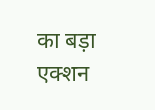का बड़ा एक्शन